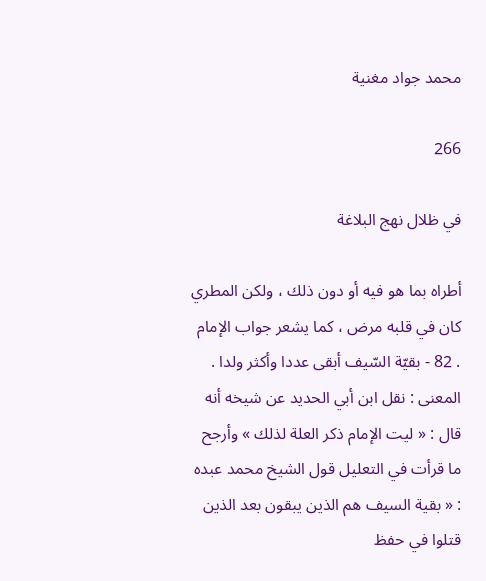محمد جواد مغنية

266

في ظلال نهج البلاغة

أطراه بما هو فيه أو دون ذلك ، ولكن المطري كان في قلبه مرض ، كما يشعر جواب الإمام . 82 - بقيّة السّيف أبقى عددا وأكثر ولدا . المعنى : نقل ابن أبي الحديد عن شيخه أنه قال : « ليت الإمام ذكر العلة لذلك » وأرجح ما قرأت في التعليل قول الشيخ محمد عبده : « بقية السيف هم الذين يبقون بعد الذين قتلوا في حفظ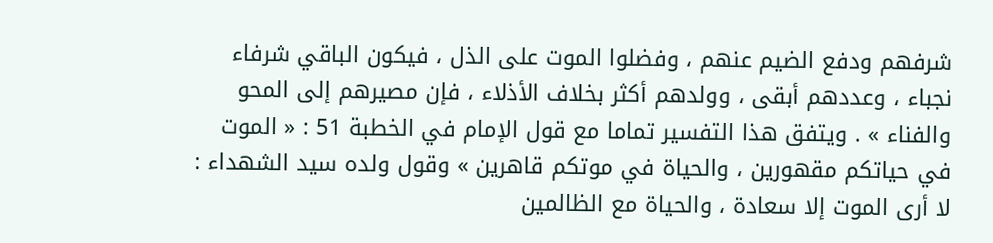شرفهم ودفع الضيم عنهم ، وفضلوا الموت على الذل ، فيكون الباقي شرفاء نجباء ، وعددهم أبقى ، وولدهم أكثر بخلاف الأذلاء ، فإن مصيرهم إلى المحو والفناء » . ويتفق هذا التفسير تماما مع قول الإمام في الخطبة 51 : « الموت في حياتكم مقهورين ، والحياة في موتكم قاهرين » وقول ولده سيد الشهداء : لا أرى الموت إلا سعادة ، والحياة مع الظالمين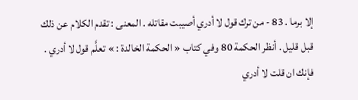إلا برما . 83 - من ترك قول لا أدري أصيبت مقاتله . المعنى : تقدم الكلام عن ذلك قبل قليل . أنظر الحكمة 80 وفي كتاب « الحكمة الخالدة : » تعلَّم قول لا أدري . فإنك ان قلت لا أدري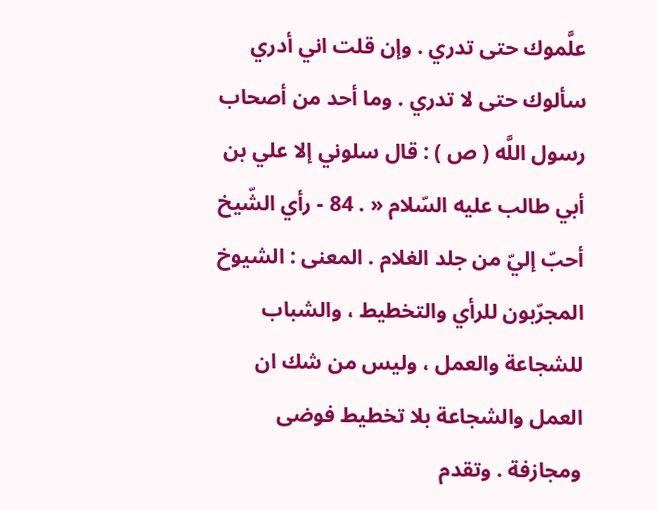علَّموك حتى تدري . وإن قلت اني أدري سألوك حتى لا تدري . وما أحد من أصحاب رسول اللَّه ( ص ) : قال سلوني إلا علي بن أبي طالب عليه السّلام « . 84 - رأي الشّيخ أحبّ إليّ من جلد الغلام . المعنى : الشيوخ المجرّبون للرأي والتخطيط ، والشباب للشجاعة والعمل ، وليس من شك ان العمل والشجاعة بلا تخطيط فوضى ومجازفة . وتقدم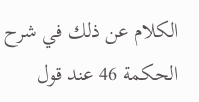الكلام عن ذلك في شرح الحكمة 46 عند قول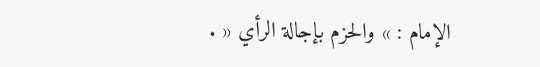الإمام : » والحزم بإجالة الرأي « .